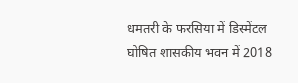धमतरी के फरसिया में डिस्मेंटल घोषित शासकीय भवन में 2018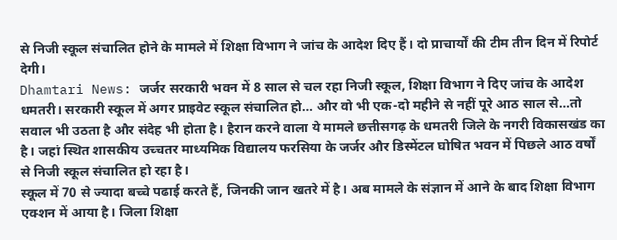से निजी स्कूल संचालित होने के मामले में शिक्षा विभाग ने जांच के आदेश दिए हैं। दो प्राचार्यों की टीम तीन दिन में रिपोर्ट देगी।
Dhamtari News: जर्जर सरकारी भवन में 8 साल से चल रहा निजी स्कूल, शिक्षा विभाग ने दिए जांच के आदेश
धमतरी। सरकारी स्कूल में अगर प्राइवेट स्कूल संचालित हो… और वो भी एक-दो महीने से नहीं पूरे आठ साल से…तो सवाल भी उठता है और संदेह भी होता है। हैरान करने वाला ये मामले छत्तीसगढ़ के धमतरी जिले के नगरी विकासखंड का है। जहां स्थित शासकीय उच्चतर माध्यमिक विद्यालय फरसिया के जर्जर और डिस्मेंटल घोषित भवन में पिछले आठ वर्षों से निजी स्कूल संचालित हो रहा है।
स्कूल में 70 से ज्यादा बच्चे पढाई करते हैं, जिनकी जान खतरे में है। अब मामले के संज्ञान में आने के बाद शिक्षा विभाग एक्शन में आया है। जिला शिक्षा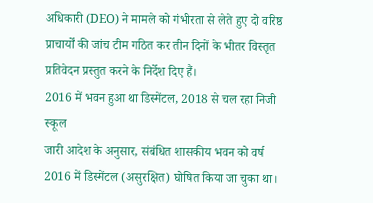अधिकारी (DEO) ने मामले को गंभीरता से लेते हुए दो वरिष्ठ प्राचार्यों की जांच टीम गठित कर तीन दिनों के भीतर विस्तृत प्रतिवेदन प्रस्तुत करने के निर्देश दिए हैं।
2016 में भवन हुआ था डिस्मेंटल, 2018 से चल रहा निजी स्कूल
जारी आदेश के अनुसार, संबंधित शासकीय भवन को वर्ष 2016 में डिस्मेंटल (असुरक्षित) घोषित किया जा चुका था।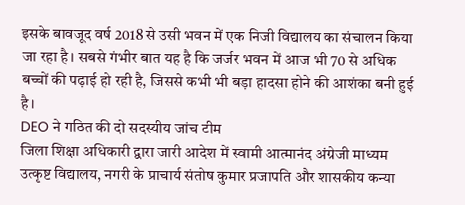इसके बावजूद वर्ष 2018 से उसी भवन में एक निजी विद्यालय का संचालन किया जा रहा है। सबसे गंभीर बात यह है कि जर्जर भवन में आज भी 70 से अधिक बच्चों की पढ़ाई हो रही है, जिससे कभी भी बड़ा हादसा होने की आशंका बनी हुई है।
DEO ने गठित की दो सदस्यीय जांच टीम
जिला शिक्षा अधिकारी द्वारा जारी आदेश में स्वामी आत्मानंद अंग्रेजी माध्यम उत्कृष्ट विद्यालय, नगरी के प्राचार्य संतोष कुमार प्रजापति और शासकीय कन्या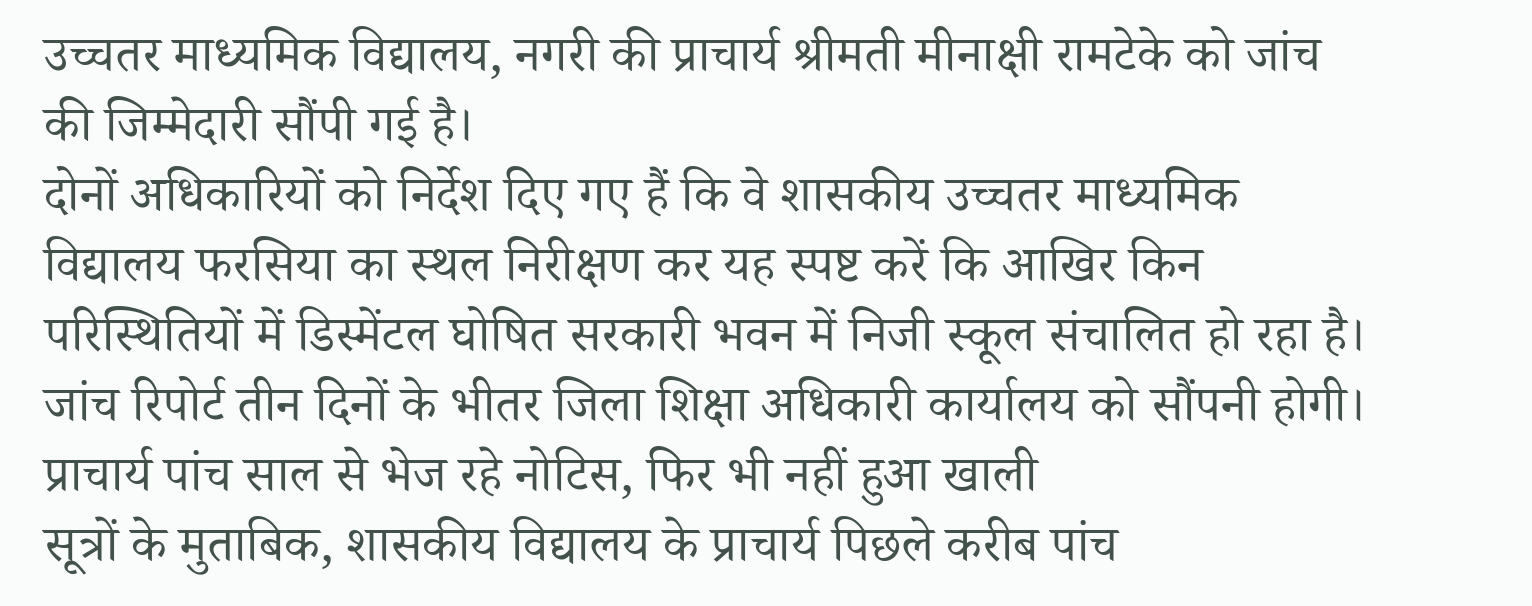उच्चतर माध्यमिक विद्यालय, नगरी की प्राचार्य श्रीमती मीनाक्षी रामटेके को जांच की जिम्मेदारी सौंपी गई है।
दोनों अधिकारियों को निर्देश दिए गए हैं कि वे शासकीय उच्चतर माध्यमिक विद्यालय फरसिया का स्थल निरीक्षण कर यह स्पष्ट करें कि आखिर किन परिस्थितियों में डिस्मेंटल घोषित सरकारी भवन में निजी स्कूल संचालित हो रहा है। जांच रिपोर्ट तीन दिनों के भीतर जिला शिक्षा अधिकारी कार्यालय को सौंपनी होगी।
प्राचार्य पांच साल से भेज रहे नोटिस, फिर भी नहीं हुआ खाली
सूत्रों के मुताबिक, शासकीय विद्यालय के प्राचार्य पिछले करीब पांच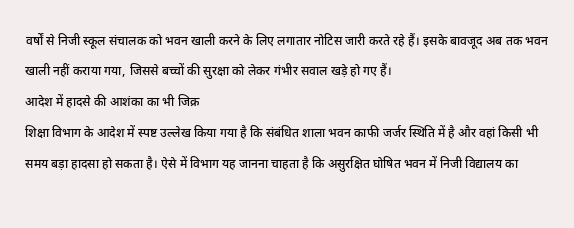वर्षों से निजी स्कूल संचालक को भवन खाली करने के लिए लगातार नोटिस जारी करते रहे हैं। इसके बावजूद अब तक भवन खाली नहीं कराया गया, जिससे बच्चों की सुरक्षा को लेकर गंभीर सवाल खड़े हो गए हैं।
आदेश में हादसे की आशंका का भी जिक्र
शिक्षा विभाग के आदेश में स्पष्ट उल्लेख किया गया है कि संबंधित शाला भवन काफी जर्जर स्थिति में है और वहां किसी भी समय बड़ा हादसा हो सकता है। ऐसे में विभाग यह जानना चाहता है कि असुरक्षित घोषित भवन में निजी विद्यालय का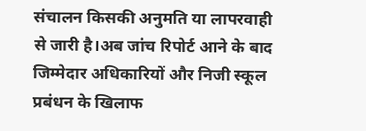संचालन किसकी अनुमति या लापरवाही से जारी है।अब जांच रिपोर्ट आने के बाद जिम्मेदार अधिकारियों और निजी स्कूल प्रबंधन के खिलाफ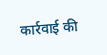कार्रवाई की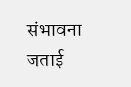संभावना जताई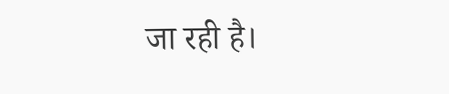जा रही है।